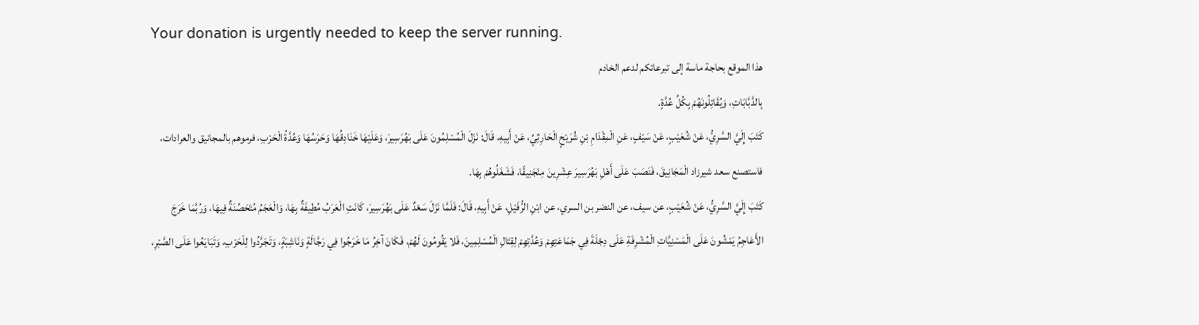Your donation is urgently needed to keep the server running.
هذا الموقع بحاجة ماسة إلى تبرعاتكم لدعم الخادم
بِالدَّبَّابَاتِ، وَيُقَاتِلُونَهُمْ بِكُلِّ عُدَّةٍ.
كَتَبَ إِلَيَّ السَّرِيُّ، عَنْ شُعَيْبٍ، عَنْ سَيْفٍ، عَنِ الْمِقْدَامِ بْنِ شُرَيْحٍ الْحَارِثِيِّ، عَنْ أَبِيهِ، قَالَ: نَزَلَ الْمُسْلِمُونَ عَلَى بَهُرَسِيرَ، وَعَلَيْهَا خَنَادِقُهَا وَحَرَسُهَا وَعُدَّةُ الْحَرْبِ، فرموهم بالمجانيق والعرادات، فاستصنع سعد شيرزاد الْمَجَانِيقَ، فَنَصَبَ عَلَى أَهْلِ بَهُرَسِيرَ عِشْرِينَ مِنْجَنِيقًا، فَشَغَلُوهُمْ بِهَا.
كَتَبَ إِلَيَّ السَّرِيُّ، عَنْ شُعَيْبٍ، عن سيف، عن النضر بن السري، عن ابْنِ الرُّفَيْلِ، عَنْ أَبِيهِ، قَالَ: فَلَمَّا نَزَلَ سَعْدٌ عَلَى بَهُرَسِيرَ، كَانَتِ الْعَرَبُ مُطِيفَةٌ بِهَا، وَالْعَجَمُ مُتَحَصِّنَةٌ فِيهَا، وَرُبَّمَا خَرَجَ الأَعَاجِمُ يَمْشُونَ عَلَى الْمَسْنِيَّاتِ الْمُشْرِفَةِ عَلَى دِجْلَةَ فِي جَمَاعَتِهِمْ وَعُدَّتِهِمْ لِقِتَالِ الْمُسْلِمِينَ، فَلا يَقُومُونَ لَهُمْ، فَكَانَ آخِرُ مَا خَرَجُوا فِي رَجَّالَةٍ وَنَاشِبَةٍ، وَتَجَرَّدُوا لِلْحَرْبِ، وَتَبَايَعُوا عَلَى الصَّبْرِ،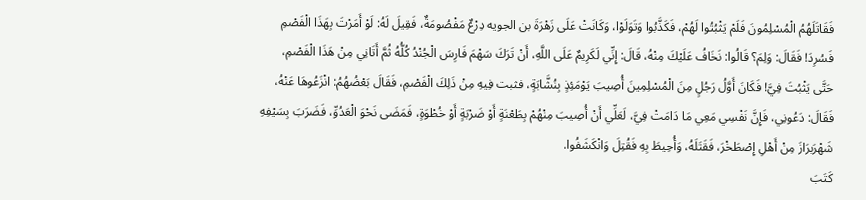فَقَاتَلَهُمُ الْمُسْلِمُونَ فَلَمْ يَثْبُتُوا لَهُمْ، فَكَذَّبُوا وَتَوَلَوْا، وَكَانَتْ عَلَى زَهْرَةَ بن الجويه دِرْعٌ مَفْصُومَةٌ، فَقِيلَ لَهُ: لَوْ أَمَرْتَ بِهَذَا الْفَصْمِ فَسُرِدَ! فَقَالَ: وَلِمَ؟ قَالُوا: نَخَافُ عَلَيْكَ مِنْهُ، قَالَ: إِنِّي لَكَرِيمٌ عَلَى اللَّهِ، أَنْ تَرَكَ سَهْمَ فَارِسَ الْجُنْدُ كُلُّهُ ثُمَّ أَتَانِي مِنْ هَذَا الْفَصْمِ، حَتَّى يَثْبُتَ فِيَّ! فَكَانَ أَوَّلُ رَجُلٍ مِنَ الْمُسْلِمِينَ أُصِيبَ يَوْمَئِذٍ بِنُشَّابَةٍ، فثبت فِيهِ مِنْ ذَلِكَ الْفَصْمِ، فَقَالَ بَعْضُهُمُ: انْزَعُوهَا عَنْهُ، فَقَالَ: دَعُونِي، فَإِنَّ نَفْسِي مَعِي مَا دَامَتْ فِيَّ، لَعَلِّي أَنْ أُصِيبَ مِنْهُمْ بِطَعْنَةٍ أَوْ ضَرْبَةٍ أَوْ خُطْوَةٍ، فَمَضَى نَحْوَ الْعَدُوِّ، فَضَرَبَ بِسَيْفِهِ شَهْرَبرَازَ مِنْ أَهْلِ إِصْطَخْرَ، فَقَتَلَهُ، وَأُحِيطَ بِهِ فَقُتِلَ وَانْكَشَفُوا.
كَتَبَ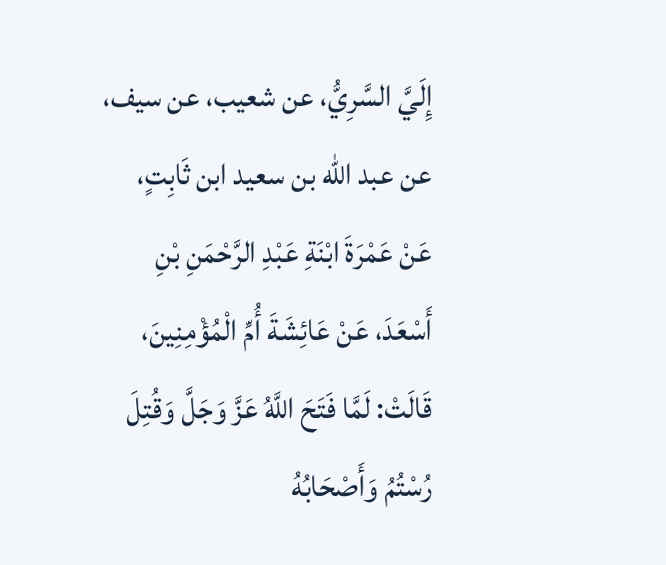إِلَيَّ السَّرِيُّ، عن شعيب، عن سيف، عن عبد الله بن سعيد ابن ثَابِتٍ، عَنْ عَمْرَةَ ابْنَةِ عَبْدِ الرَّحْمَنِ بْنِ أَسْعَدَ، عَنْ عَائِشَةَ أُمِّ الْمُؤْمِنِينَ، قَالَتْ: لَمَّا فَتَحَ اللَّهُ عَزَّ وَجَلَّ وَقُتِلَ رُسْتُمُ وَأَصْحَابُهُ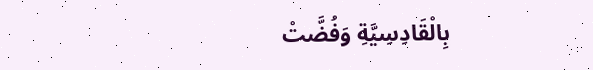بِالْقَادِسِيَّةِ وَفُضَّتْ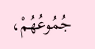جُمُوعُهُمْ،